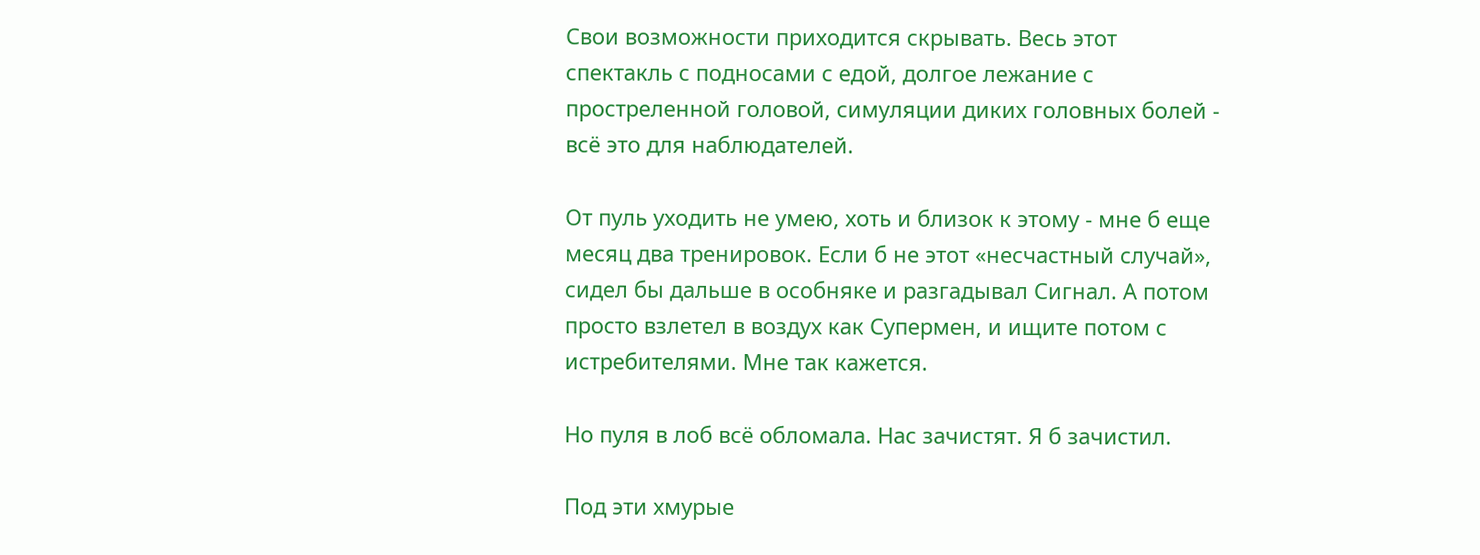Свои возможности приходится скрывать. Весь этот спектакль с подносами с едой, долгое лежание с простреленной головой, симуляции диких головных болей - всё это для наблюдателей.

От пуль уходить не умею, хоть и близок к этому - мне б еще месяц два тренировок. Если б не этот «несчастный случай», сидел бы дальше в особняке и разгадывал Сигнал. А потом просто взлетел в воздух как Супермен, и ищите потом с истребителями. Мне так кажется.

Но пуля в лоб всё обломала. Нас зачистят. Я б зачистил.

Под эти хмурые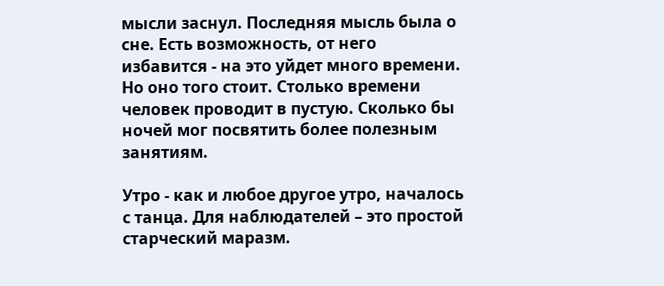мысли заснул. Последняя мысль была о сне. Есть возможность, от него избавится - на это уйдет много времени. Но оно того стоит. Столько времени человек проводит в пустую. Сколько бы ночей мог посвятить более полезным занятиям.

Утро - как и любое другое утро, началось с танца. Для наблюдателей – это простой старческий маразм.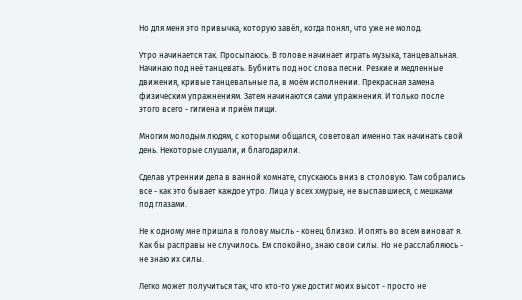Но для меня это привычка, которую завёл, когда понял, что уже не молод.

Утро начинается так. Просыпаюсь. В голове начинает играть музыка, танцевальная. Начинаю под неё танцевать. Бубнить под нос слова песни. Резкие и медленные движения, кривые танцевальные па, в моём исполнении. Прекрасная замена физическим упражнениям. Затем начинаются сами упражнения. И только после этого всего - гигиена и приём пищи.

Многим молодым людям, с которыми общался, советовал именно так начинать свой день. Некоторые слушали, и благодарили.

Сделав утреннии дела в ванной комнате, спускаюсь вниз в столовую. Там собрались все - как это бывает каждое утро. Лица у всех хмурые, не выспавшиеся, с мешками под глазами.

Не к одному мне пришла в голову мысль - конец близко. И опять во всем виноват я. Как бы расправы не случилось. Ем спокойно, знаю свои силы. Но не расслабляюсь - не знаю их силы.

Легко может получиться так, что кто-то уже достиг моих высот - просто не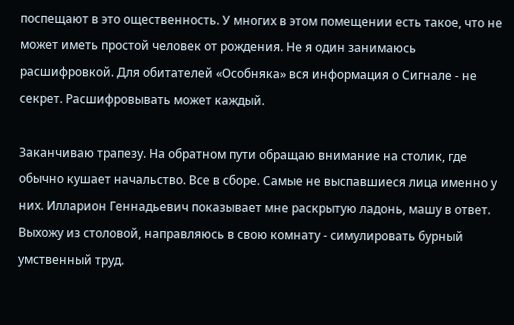поспещают в это ощественность. У многих в этом помещении есть такое, что не может иметь простой человек от рождения. Не я один занимаюсь расшифровкой. Для обитателей «Особняка» вся информация о Сигнале - не секрет. Расшифровывать может каждый.

Заканчиваю трапезу. На обратном пути обращаю внимание на столик, где обычно кушает начальство. Все в сборе. Самые не выспавшиеся лица именно у них. Илларион Геннадьевич показывает мне раскрытую ладонь, машу в ответ. Выхожу из столовой, направляюсь в свою комнату - симулировать бурный умственный труд.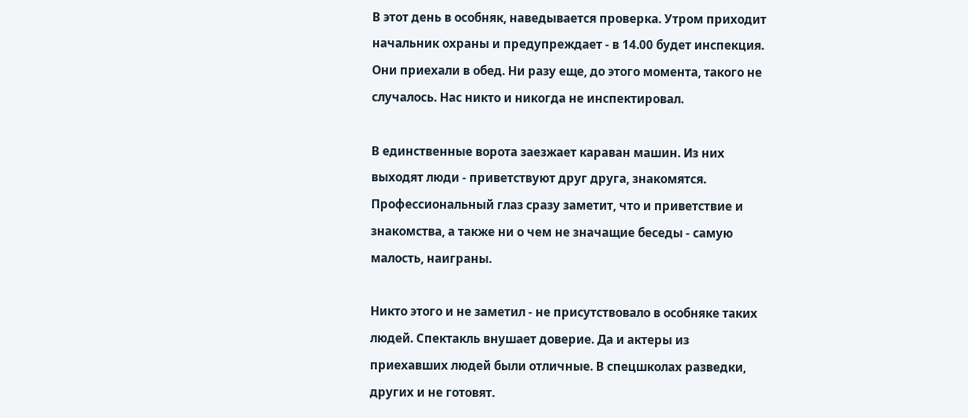В этот день в особняк, наведывается проверка. Утром приходит начальник охраны и предупреждает - в 14.00 будет инспекция. Они приехали в обед. Ни разу еще, до этого момента, такого не случалось. Нас никто и никогда не инспектировал.

В единственные ворота заезжает караван машин. Из них выходят люди - приветствуют друг друга, знакомятся. Профессиональный глаз сразу заметит, что и приветствие и знакомства, а также ни о чем не значащие беседы - самую малость, наиграны.

Никто этого и не заметил - не присутствовало в особняке таких людей. Спектакль внушает доверие. Да и актеры из приехавших людей были отличные. В спецшколах разведки, других и не готовят.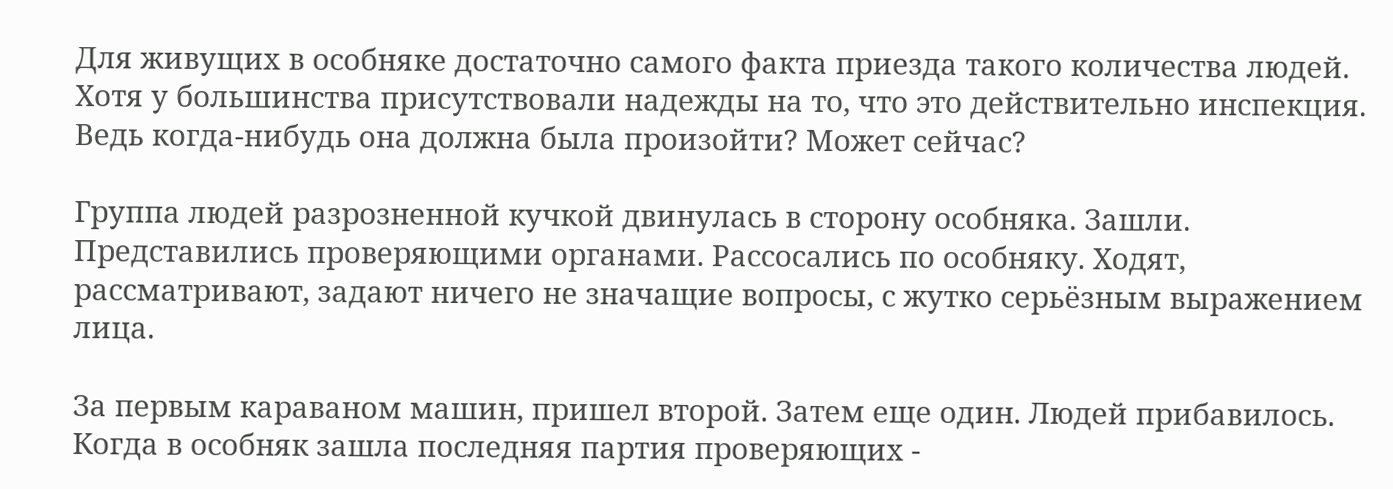Для живущих в особняке достаточно самого факта приезда такого количества людей. Хотя у большинства присутствовали надежды на то, что это действительно инспекция. Ведь когда-нибудь она должна была произойти? Может сейчас?

Группа людей разрозненной кучкой двинулась в сторону особняка. Зашли. Представились проверяющими органами. Рассосались по особняку. Ходят, рассматривают, задают ничего не значащие вопросы, с жутко серьёзным выражением лица.

За первым караваном машин, пришел второй. Затем еще один. Людей прибавилось. Когда в особняк зашла последняя партия проверяющих -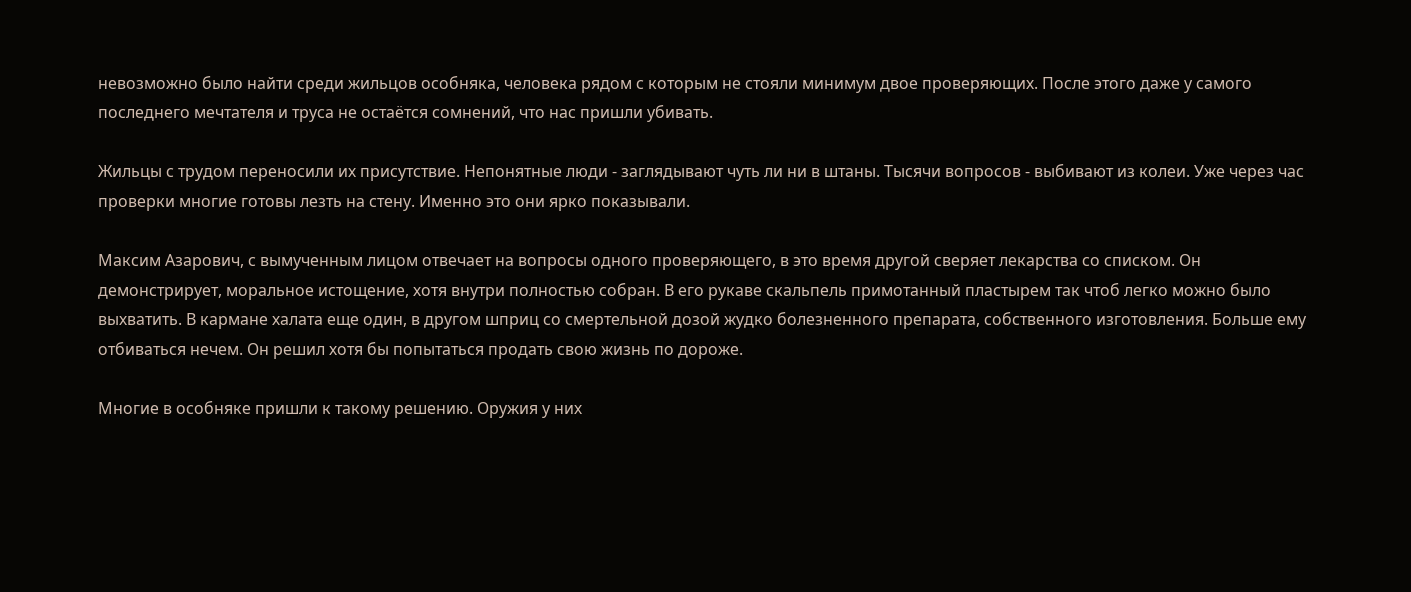невозможно было найти среди жильцов особняка, человека рядом с которым не стояли минимум двое проверяющих. После этого даже у самого последнего мечтателя и труса не остаётся сомнений, что нас пришли убивать.

Жильцы с трудом переносили их присутствие. Непонятные люди - заглядывают чуть ли ни в штаны. Тысячи вопросов - выбивают из колеи. Уже через час проверки многие готовы лезть на стену. Именно это они ярко показывали.

Максим Азарович, с вымученным лицом отвечает на вопросы одного проверяющего, в это время другой сверяет лекарства со списком. Он демонстрирует, моральное истощение, хотя внутри полностью собран. В его рукаве скальпель примотанный пластырем так чтоб легко можно было выхватить. В кармане халата еще один, в другом шприц со смертельной дозой жудко болезненного препарата, собственного изготовления. Больше ему отбиваться нечем. Он решил хотя бы попытаться продать свою жизнь по дороже.

Многие в особняке пришли к такому решению. Оружия у них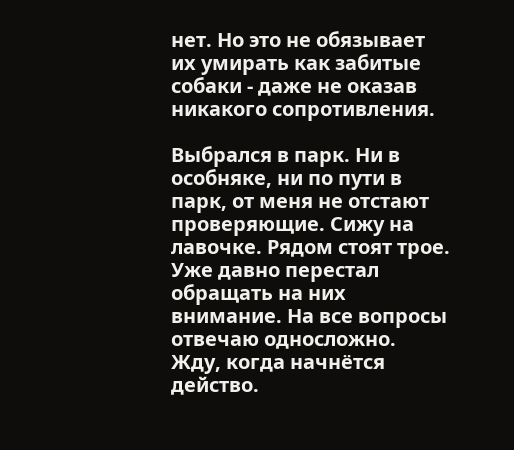нет. Но это не обязывает их умирать как забитые собаки - даже не оказав никакого сопротивления.

Выбрался в парк. Ни в особняке, ни по пути в парк, от меня не отстают проверяющие. Сижу на лавочке. Рядом стоят трое. Уже давно перестал обращать на них внимание. На все вопросы отвечаю односложно. Жду, когда начнётся действо.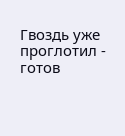Гвоздь уже проглотил - готов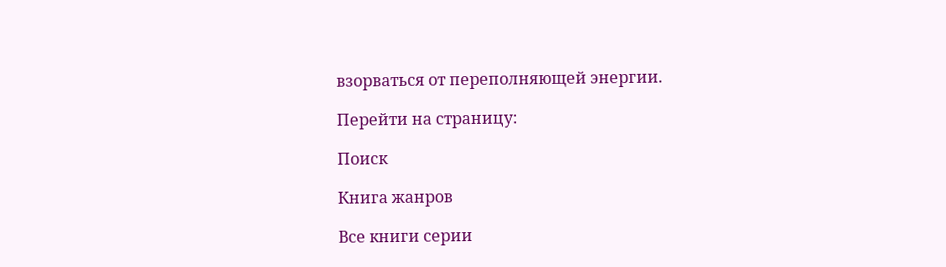взорваться от переполняющей энергии.

Перейти на страницу:

Поиск

Книга жанров

Все книги серии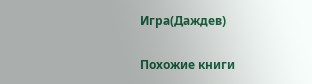Игра(Даждев)

Похожие книги